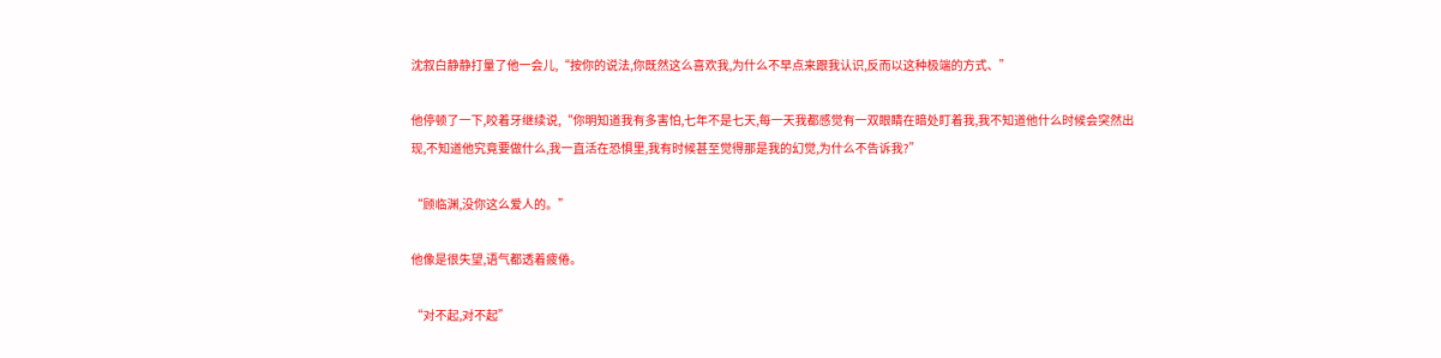沈叙白静静打量了他一会儿,“按你的说法,你既然这么喜欢我,为什么不早点来跟我认识,反而以这种极端的方式、”

他停顿了一下,咬着牙继续说,“你明知道我有多害怕,七年不是七天,每一天我都感觉有一双眼睛在暗处盯着我,我不知道他什么时候会突然出现,不知道他究竟要做什么,我一直活在恐惧里,我有时候甚至觉得那是我的幻觉,为什么不告诉我?”

“顾临渊,没你这么爱人的。”

他像是很失望,语气都透着疲倦。

“对不起,对不起”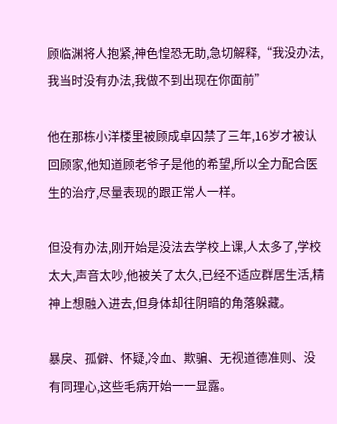顾临渊将人抱紧,神色惶恐无助,急切解释,“我没办法,我当时没有办法,我做不到出现在你面前”

他在那栋小洋楼里被顾成卓囚禁了三年,16岁才被认回顾家,他知道顾老爷子是他的希望,所以全力配合医生的治疗,尽量表现的跟正常人一样。

但没有办法,刚开始是没法去学校上课,人太多了,学校太大,声音太吵,他被关了太久,已经不适应群居生活,精神上想融入进去,但身体却往阴暗的角落躲藏。

暴戾、孤僻、怀疑,冷血、欺骗、无视道德准则、没有同理心,这些毛病开始一一显露。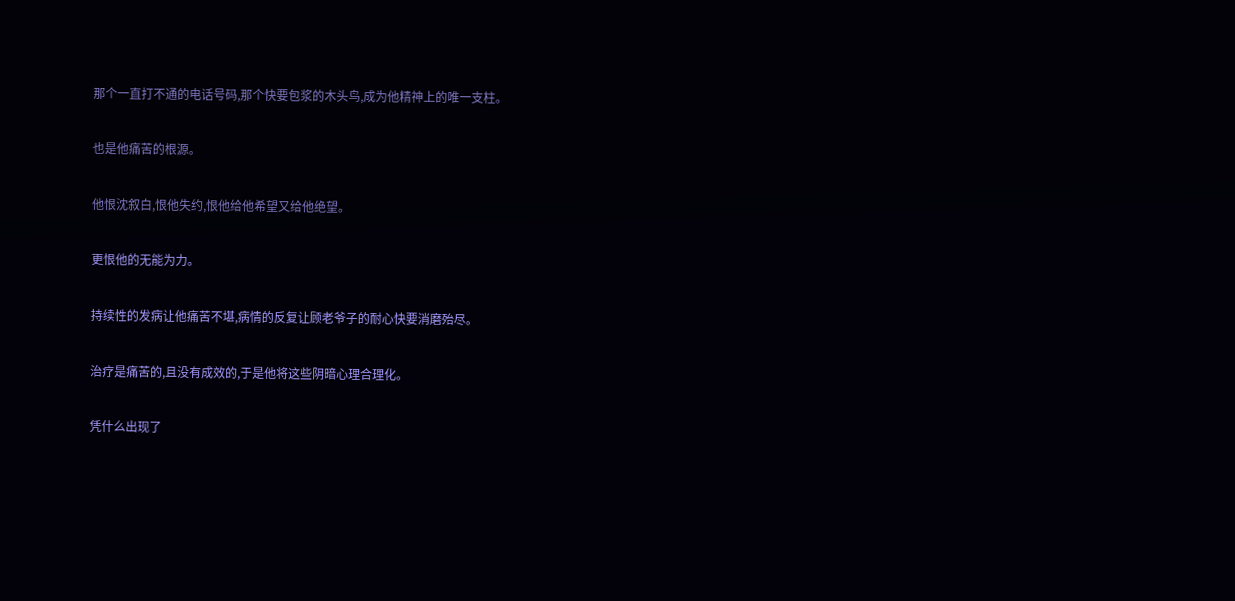那个一直打不通的电话号码,那个快要包浆的木头鸟,成为他精神上的唯一支柱。

也是他痛苦的根源。

他恨沈叙白,恨他失约,恨他给他希望又给他绝望。

更恨他的无能为力。

持续性的发病让他痛苦不堪,病情的反复让顾老爷子的耐心快要消磨殆尽。

治疗是痛苦的,且没有成效的,于是他将这些阴暗心理合理化。

凭什么出现了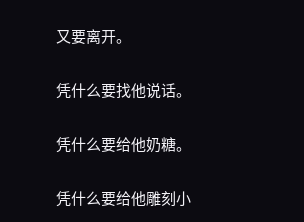又要离开。

凭什么要找他说话。

凭什么要给他奶糖。

凭什么要给他雕刻小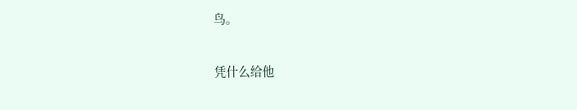鸟。

凭什么给他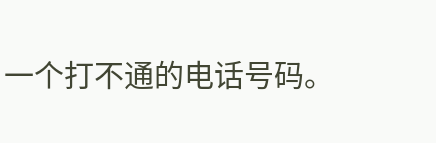一个打不通的电话号码。